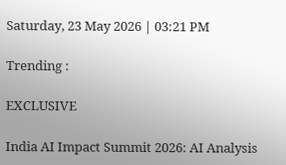Saturday, 23 May 2026 | 03:21 PM

Trending :

EXCLUSIVE

India AI Impact Summit 2026: AI Analysis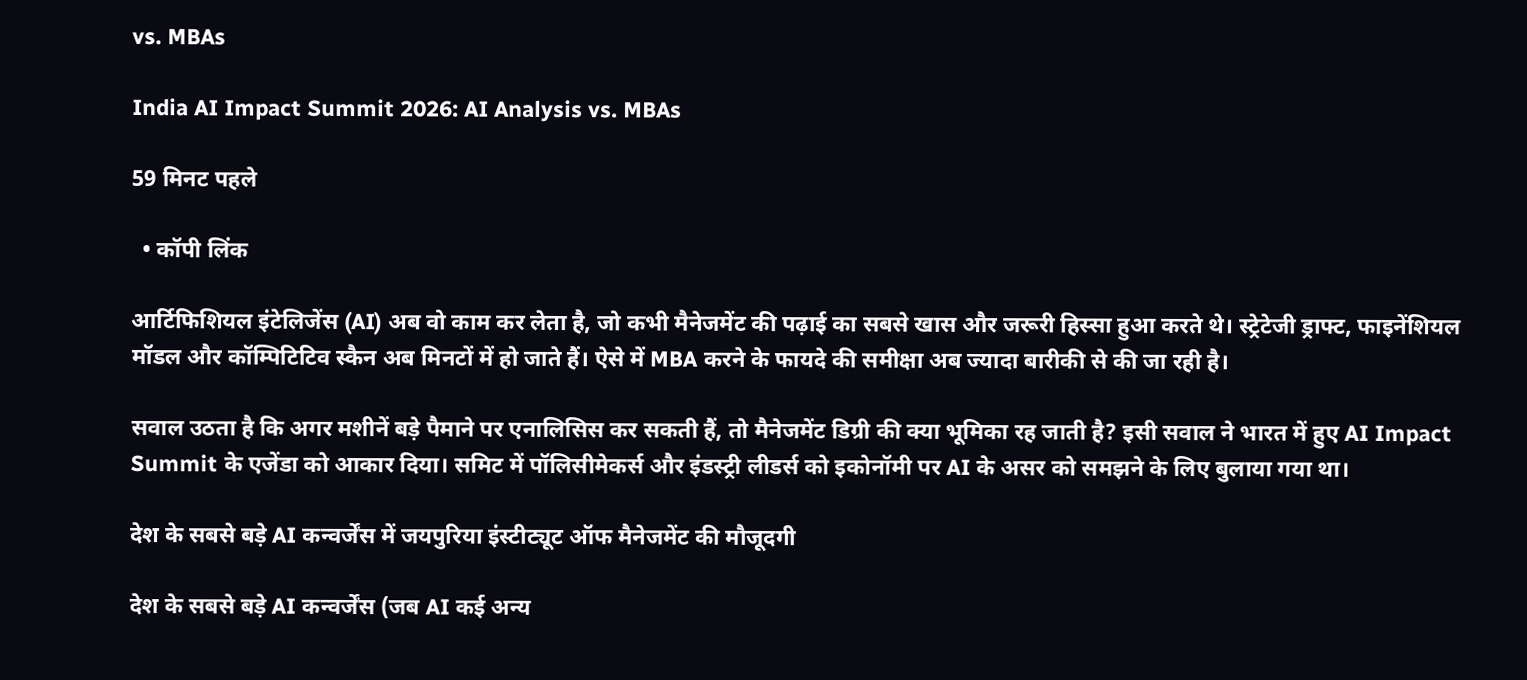vs. MBAs

India AI Impact Summit 2026: AI Analysis vs. MBAs

59 मिनट पहले

  • कॉपी लिंक

आर्टिफिशियल इंटेलिजेंस (AI) अब वो काम कर लेता है, जो कभी मैनेजमेंट की पढ़ाई का सबसे खास और जरूरी हिस्सा हुआ करते थे। स्ट्रेटेजी ड्राफ्ट, फाइनेंशियल मॉडल और कॉम्पिटिटिव स्कैन अब मिनटों में हो जाते हैं। ऐसे में MBA करने के फायदे की समीक्षा अब ज्यादा बारीकी से की जा रही है।

सवाल उठता है कि अगर मशीनें बड़े पैमाने पर एनालिसिस कर सकती हैं, तो मैनेजमेंट डिग्री की क्या भूमिका रह जाती है? इसी सवाल ने भारत में हुए AI Impact Summit के एजेंडा को आकार दिया। समिट में पॉलिसीमेकर्स और इंडस्ट्री लीडर्स को इकोनॉमी पर AI के असर को समझने के लिए बुलाया गया था।

देश के सबसे बड़े AI कन्वर्जेंस में जयपुरिया इंस्टीट्यूट ऑफ मैनेजमेंट की मौजूदगी

देश के सबसे बड़े AI कन्वर्जेंस (जब AI कई अन्य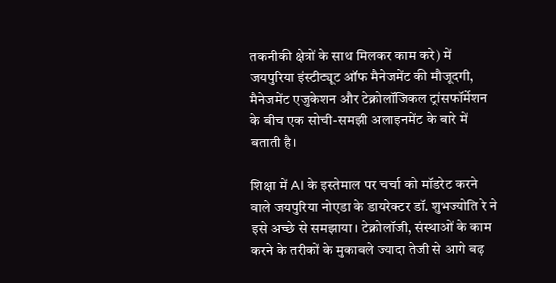तकनीकी क्षेत्रों के साथ मिलकर काम करे) में जयपुरिया इंस्टीट्यूट ऑफ मैनेजमेंट की मौजूदगी, मैनेजमेंट एजुकेशन और टेक्नोलॉजिकल ट्रांसफॉर्मेशन के बीच एक सोची-समझी अलाइनमेंट के बारे में बताती है।

शिक्षा में AI के इस्तेमाल पर चर्चा को मॉडरेट करने वाले जयपुरिया नोएडा के डायरेक्टर डॉ. शुभज्योति रे ने इसे अच्छे से समझाया। टेक्नोलॉजी, संस्थाओं के काम करने के तरीकों के मुकाबले ज्यादा तेजी से आगे बढ़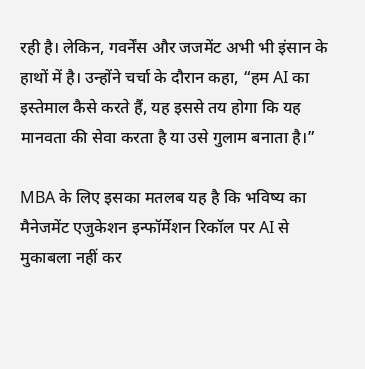रही है। लेकिन, गवर्नेंस और जजमेंट अभी भी इंसान के हाथों में है। उन्होंने चर्चा के दौरान कहा, “हम AI का इस्तेमाल कैसे करते हैं, यह इससे तय होगा कि यह मानवता की सेवा करता है या उसे गुलाम बनाता है।”

MBA के लिए इसका मतलब यह है कि भविष्य का मैनेजमेंट एजुकेशन इन्फॉर्मेशन रिकॉल पर AI से मुकाबला नहीं कर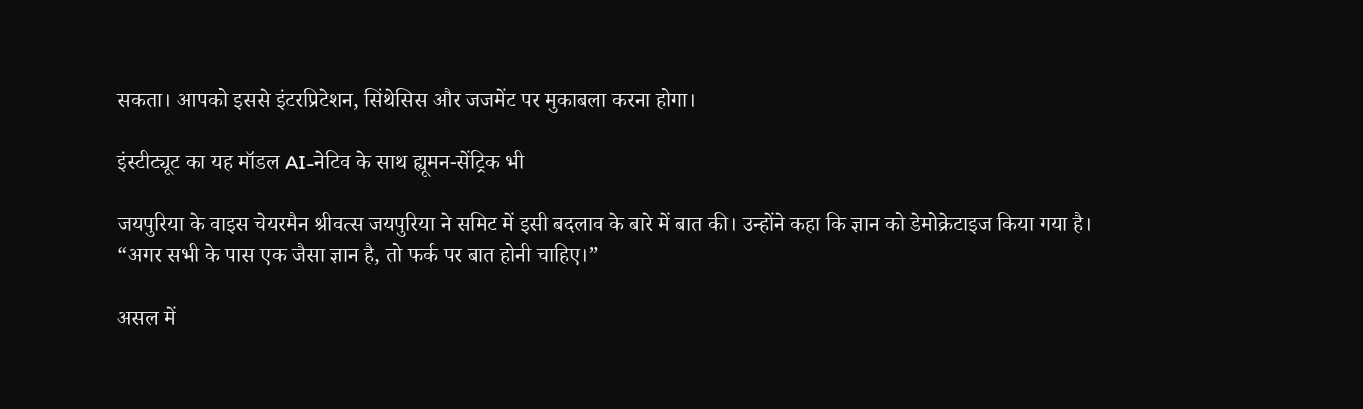सकता। आपको इससे इंटरप्रिटेशन, सिंथेसिस और जजमेंट पर मुकाबला करना होगा।

इंस्टीट्यूट का यह मॉडल AI-नेटिव के साथ ह्यूमन-सेंट्रिक भी

जयपुरिया के वाइस चेयरमैन श्रीवत्स जयपुरिया ने समिट में इसी बदलाव के बारे में बात की। उन्होंने कहा कि ज्ञान को डेमोक्रेटाइज किया गया है। “अगर सभी के पास एक जैसा ज्ञान है, तो फर्क पर बात होनी चाहिए।”

असल में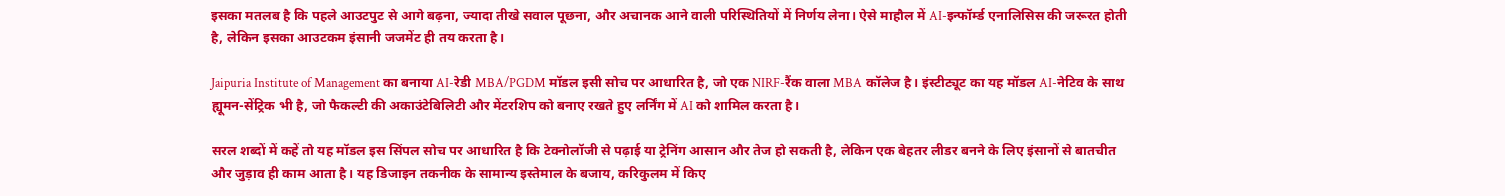इसका मतलब है कि पहले आउटपुट से आगे बढ़ना, ज्यादा तीखे सवाल पूछना, और अचानक आने वाली परिस्थितियों में निर्णय लेना। ऐसे माहौल में AI-इन्फॉर्म्ड एनालिसिस की जरूरत होती है, लेकिन इसका आउटकम इंसानी जजमेंट ही तय करता है।

Jaipuria Institute of Management का बनाया AI-रेडी MBA/PGDM मॉडल इसी सोच पर आधारित है, जो एक NIRF-रैंक वाला MBA कॉलेज है। इंस्टीट्यूट का यह मॉडल AI-नेटिव के साथ ह्यूमन-सेंट्रिक भी है, जो फैकल्टी की अकाउंटेबिलिटी और मेंटरशिप को बनाए रखते हुए लर्निंग में AI को शामिल करता है।

सरल शब्दों में कहें तो यह मॉडल इस सिंपल सोच पर आधारित है कि टेक्नोलॉजी से पढ़ाई या ट्रेनिंग आसान और तेज हो सकती है, लेकिन एक बेहतर लीडर बनने के लिए इंसानों से बातचीत और जुड़ाव ही काम आता है। यह डिजाइन तकनीक के सामान्य इस्तेमाल के बजाय, करिकुलम में किए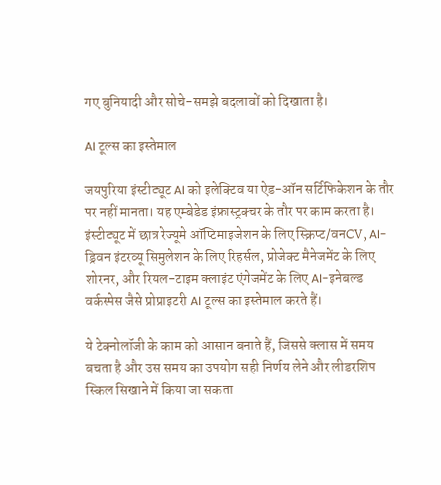गए बुनियादी और सोचे-समझे बदलावों को दिखाता है।

AI टूल्स का इस्तेमाल

जयपुरिया इंस्टीट्यूट AI को इलेक्टिव या ऐड-ऑन सर्टिफिकेशन के तौर पर नहीं मानता। यह एम्बेडेड इंफ्रास्ट्रक्चर के तौर पर काम करता है। इंस्टीट्यूट में छात्र रेज्यूमे ऑप्टिमाइजेशन के लिए स्क्रिप्ट/वनCV, AI-ड्रिवन इंटरव्यू सिमुलेशन के लिए रिहर्सल, प्रोजेक्ट मैनेजमेंट के लिए शोरनर, और रियल-टाइम क्लाइंट एंगेजमेंट के लिए AI-इनेबल्ड वर्कस्पेस जैसे प्रोप्राइटरी AI टूल्स का इस्तेमाल करते हैं।

ये टेक्नोलॉजी के काम को आसान बनाते हैं, जिससे क्लास में समय बचता है और उस समय का उपयोग सही निर्णय लेने और लीडरशिप स्किल सिखाने में किया जा सकता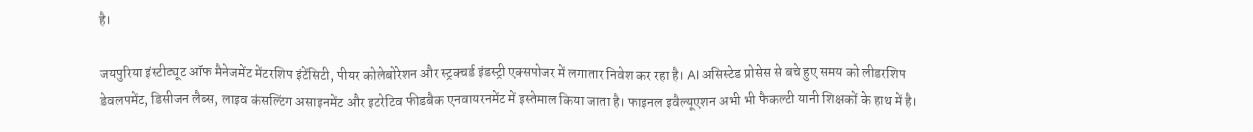है।

जयपुरिया इंस्टीट्यूट ऑफ मैनेजमेंट मेंटरशिप इंटेंसिटी, पीयर कोलेबोरेशन और स्ट्रक्चर्ड इंडस्ट्री एक्सपोजर में लगातार निवेश कर रहा है। AI असिस्टेड प्रोसेस से बचे हुए समय को लीडरशिप डेवलपमेंट, डिसीजन लैब्स, लाइव कंसल्टिंग असाइनमेंट और इटरेटिव फीडबैक एनवायरनमेंट में इस्तेमाल किया जाता है। फाइनल इवैल्यूएशन अभी भी फैकल्टी यानी शिक्षकों के हाथ में है।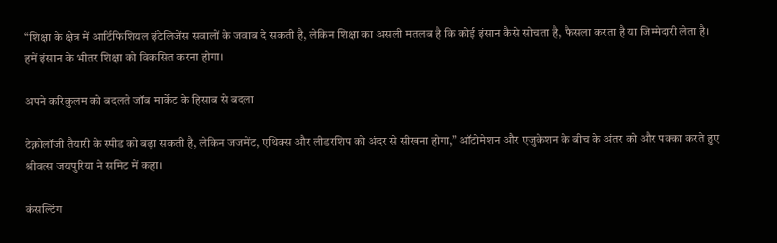“शिक्षा के क्षेत्र में आर्टिफिशियल इंटेलिजेंस सवालों के जवाब दे सकती है, लेकिन शिक्षा का असली मतलब है कि कोई इंसान कैसे सोचता है, फैसला करता है या जिम्मेदारी लेता है। हमें इंसान के भीतर शिक्षा को विकसित करना होगा।

अपने करिकुलम को बदलते जॉब मार्केट के हिसाब से बदला

टेक्नोलॉजी तैयारी के स्पीड को बढ़ा सकती है, लेकिन जजमेंट, एथिक्स और लीडरशिप को अंदर से सीखना होगा,” ऑटोमेशन और एजुकेशन के बीच के अंतर को और पक्का करते हुए श्रीवत्स जयपुरिया ने समिट में कहा।

कंसल्टिंग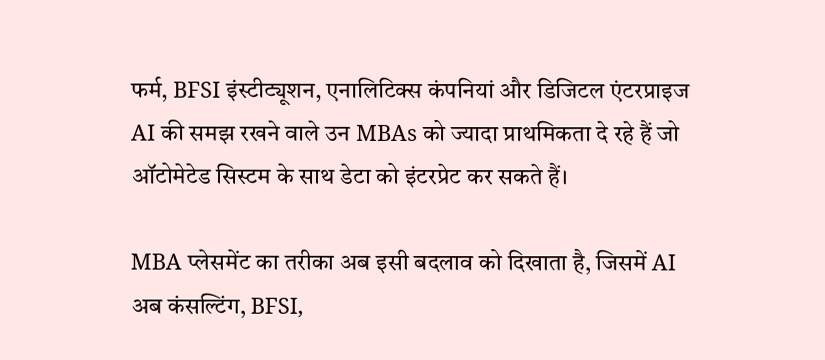फर्म, BFSI इंस्टीट्यूशन, एनालिटिक्स कंपनियां और डिजिटल एंटरप्राइज AI की समझ रखने वाले उन MBAs को ज्यादा प्राथमिकता दे रहे हैं जो ऑटोमेटेड सिस्टम के साथ डेटा को इंटरप्रेट कर सकते हैं।

MBA प्लेसमेंट का तरीका अब इसी बदलाव को दिखाता है, जिसमें AI अब कंसल्टिंग, BFSI,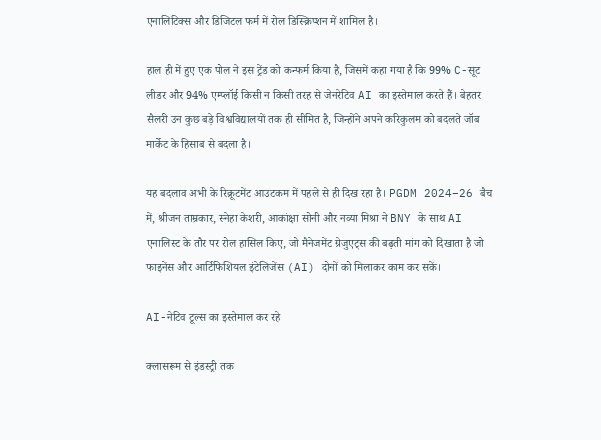एनालिटिक्स और डिजिटल फर्म में रोल डिस्क्रिप्शन में शामिल है।

हाल ही में हुए एक पोल ने इस ट्रेंड को कन्फर्म किया है, जिसमें कहा गया है कि 99% C-सूट लीडर और 94% एम्प्लॉई किसी न किसी तरह से जेनरेटिव AI का इस्तेमाल करते हैं। बेहतर सैलरी उन कुछ बड़े विश्वविद्यालयों तक ही सीमित है, जिन्होंने अपने करिकुलम को बदलते जॉब मार्केट के हिसाब से बदला है।

यह बदलाव अभी के रिक्रूटमेंट आउटकम में पहले से ही दिख रहा है। PGDM 2024–26 बैच में, श्रीजन ताम्रकार, स्नेहा केशरी, आकांक्षा सोनी और नव्या मिश्रा ने BNY के साथ AI एनालिस्ट के तौर पर रोल हासिल किए, जो मैनेजमेंट ग्रेजुएट्स की बढ़ती मांग को दिखाता है जो फाइनेंस और आर्टिफिशियल इंटेलिजेंस (AI) दोनों को मिलाकर काम कर सकें।

AI-नेटिव टूल्स का इस्तेमाल कर रहे

क्लासरूम से इंडस्ट्री तक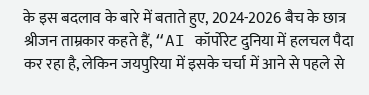के इस बदलाव के बारे में बताते हुए, 2024-2026 बैच के छात्र श्रीजन ताम्रकार कहते हैं, “AI कॉर्पोरेट दुनिया में हलचल पैदा कर रहा है, लेकिन जयपुरिया में इसके चर्चा में आने से पहले से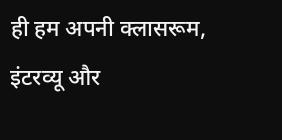ही हम अपनी क्लासरूम, इंटरव्यू और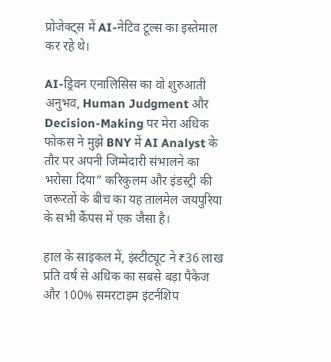प्रोजेक्ट्स में AI-नेटिव टूल्स का इस्तेमाल कर रहे थे।

AI-ड्रिवन एनालिसिस का वो शुरुआती अनुभव, Human Judgment और Decision-Making पर मेरा अधिक फोकस ने मुझे BNY में AI Analyst के तौर पर अपनी जिम्मेदारी संभालने का भरोसा दिया” करिकुलम और इंडस्ट्री की जरूरतों के बीच का यह तालमेल जयपुरिया के सभी कैंपस में एक जैसा है।

हाल के साइकल में, इंस्टीट्यूट ने ₹36 लाख प्रति वर्ष से अधिक का सबसे बड़ा पैकेज और 100% समरटाइम इंटर्नशिप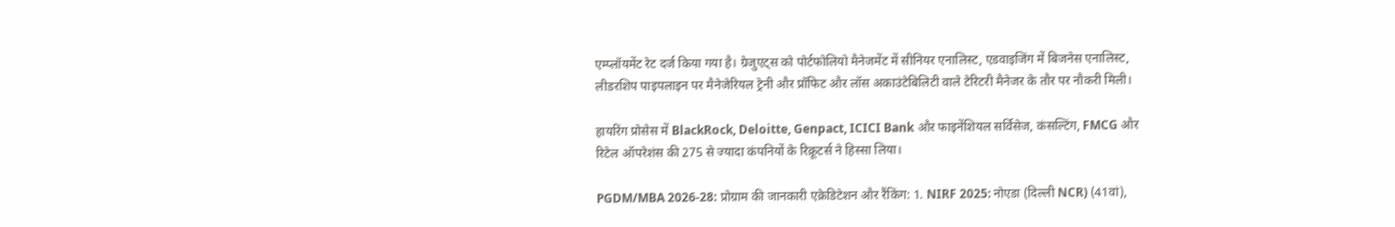एम्प्लॉयमेंट रेट दर्ज किया गया है। ग्रेजुएट्स को पोर्टफोलियो मैनेजमेंट में सीनियर एनालिस्ट, एडवाइजिंग में बिजनेस एनालिस्ट, लीडरशिप पाइपलाइन पर मैनेजेरियल ट्रेनी और प्रॉफिट और लॉस अकाउंटेबिलिटी वाले टेरिटरी मैनेजर के तौर पर नौकरी मिली।

हायरिंग प्रोसेस में BlackRock, Deloitte, Genpact, ICICI Bank और फाइनेंशियल सर्विसेज, कंसल्टिंग, FMCG और रिटेल ऑपरेशंस की 275 से ज्यादा कंपनियों के रिक्रूटर्स ने हिस्सा लिया।

PGDM/MBA 2026-28: प्रोग्राम की जानकारी एक्रेडिटेशन और रैंकिंग: 1. NIRF 2025: नोएडा (दिल्ली NCR) (41वां),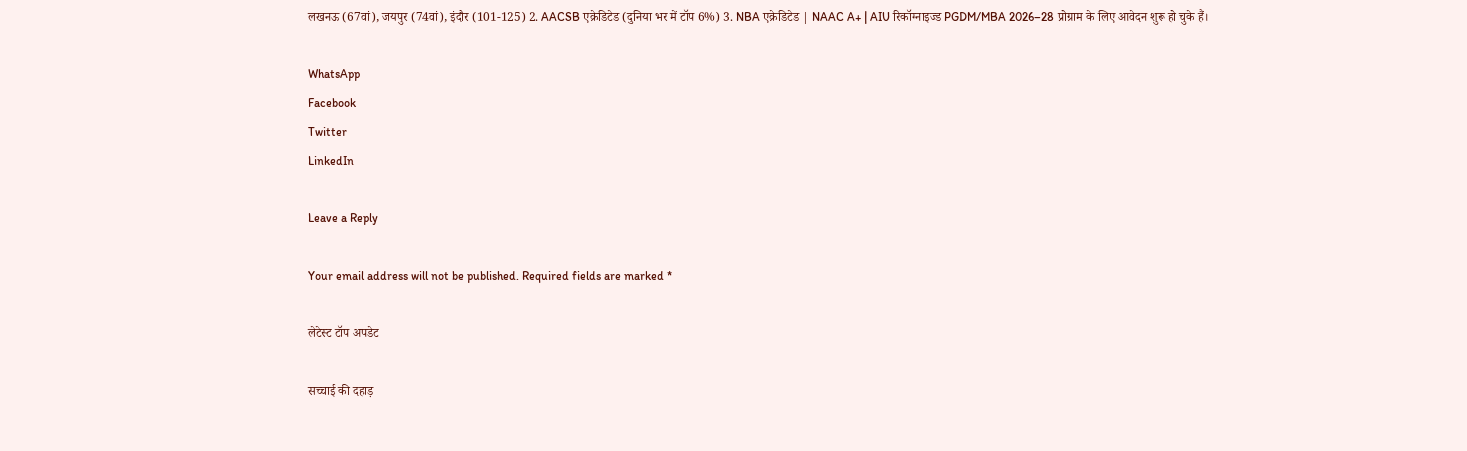लखनऊ (67वां), जयपुर (74वां), इंदौर (101-125) 2. AACSB एक्रेडिटेड (दुनिया भर में टॉप 6%) 3. NBA एक्रेडिटेड | NAAC A+ | AIU रिकॉग्नाइज्ड PGDM/MBA 2026–28 प्रोग्राम के लिए आवेदन शुरू हो चुके हैं।

WhatsApp
Facebook
Twitter
LinkedIn

Leave a Reply

Your email address will not be published. Required fields are marked *

लेटेस्ट टॉप अपडेट

सच्चाई की दहाड़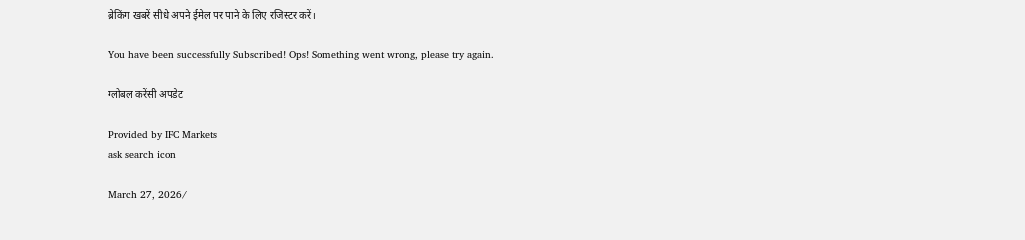ब्रेकिंग खबरें सीधे अपने ईमेल पर पाने के लिए रजिस्टर करें।

You have been successfully Subscribed! Ops! Something went wrong, please try again.

ग्लोबल करेंसी अपडेट

Provided by IFC Markets
ask search icon

March 27, 2026/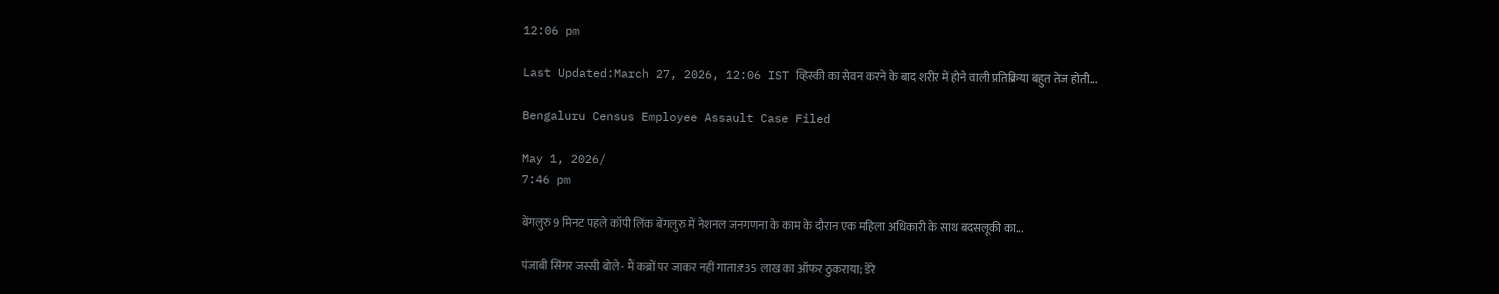12:06 pm

Last Updated:March 27, 2026, 12:06 IST व्हिस्की का सेवन करने के बाद शरीर में होने वाली प्रतिक्रिया बहुत तेज होती...

Bengaluru Census Employee Assault Case Filed

May 1, 2026/
7:46 pm

बेंगलुरु9 मिनट पहले कॉपी लिंक बेंगलुरु में नेशनल जनगणना के काम के दौरान एक महिला अधिकारी के साथ बदसलूकी का...

पंजाबी सिंगर जस्सी बोले- मैं कब्रों पर जाकर नहीं गाता:₹35 लाख का ऑफर ठुकराया; डेरे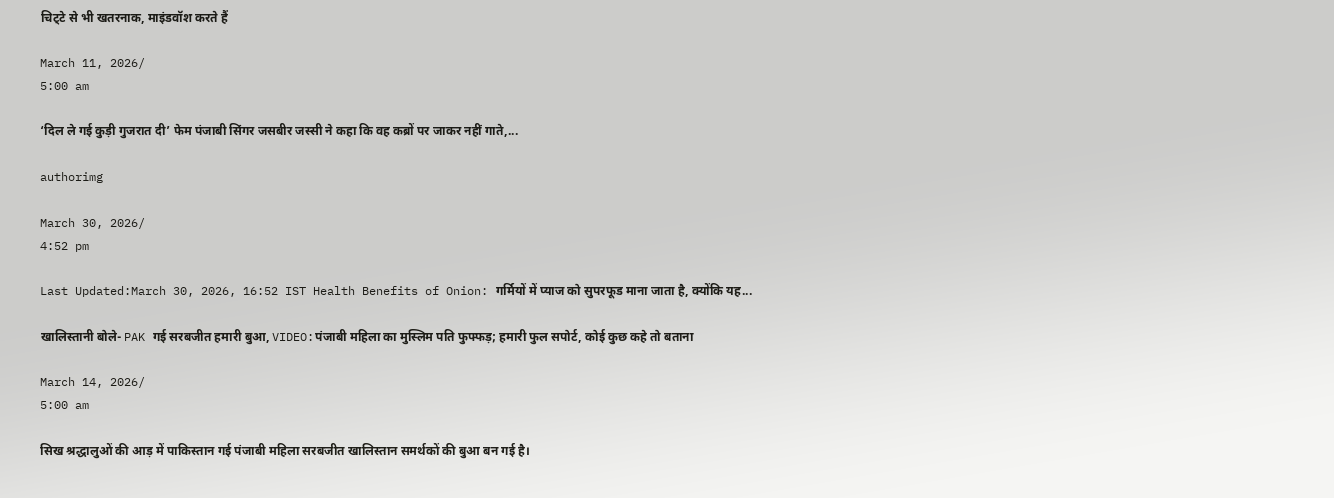चिट्‌टे से भी खतरनाक, माइंडवॉश करते हैं

March 11, 2026/
5:00 am

‘दिल ले गई कुड़ी गुजरात दी’ फेम पंजाबी सिंगर जसबीर जस्सी ने कहा कि वह कब्रों पर जाकर नहीं गाते,...

authorimg

March 30, 2026/
4:52 pm

Last Updated:March 30, 2026, 16:52 IST Health Benefits of Onion: गर्मियों में प्याज को सुपरफूड माना जाता है, क्योंकि यह...

खालिस्तानी बोले- PAK गई सरबजीत हमारी बुआ, VIDEO:पंजाबी महिला का मुस्लिम पति फुफ्फड़; हमारी फुल सपोर्ट, कोई कुछ कहे तो बताना

March 14, 2026/
5:00 am

सिख श्रद्धालुओं की आड़ में पाकिस्तान गई पंजाबी महिला सरबजीत खालिस्तान समर्थकों की बुआ बन गई है।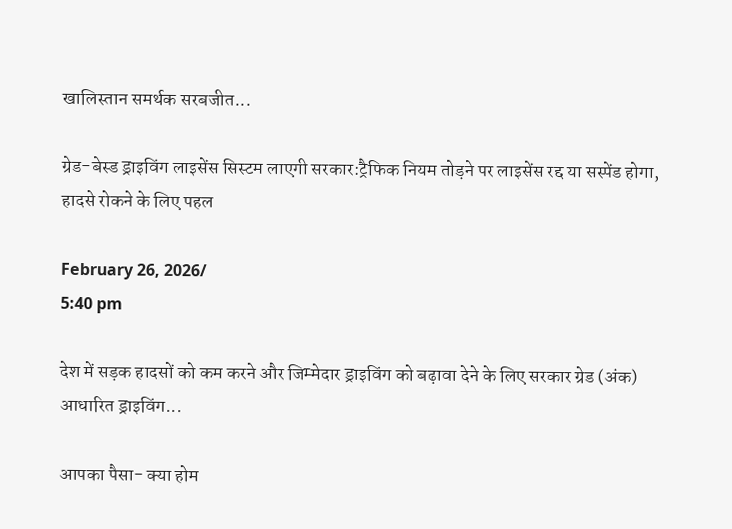खालिस्तान समर्थक सरबजीत...

ग्रेड-बेस्ड ड्राइविंग लाइसेंस सिस्टम लाएगी सरकार:ट्रैफिक नियम तोड़ने पर लाइसेंस रद्द या सस्पेंड होगा, हादसे रोकने के लिए पहल

February 26, 2026/
5:40 pm

देश में सड़क हादसों को कम करने और जिम्मेदार ड्राइविंग को बढ़ावा देने के लिए सरकार ग्रेड (अंक) आधारित ड्राइविंग...

आपका पैसा- क्या होम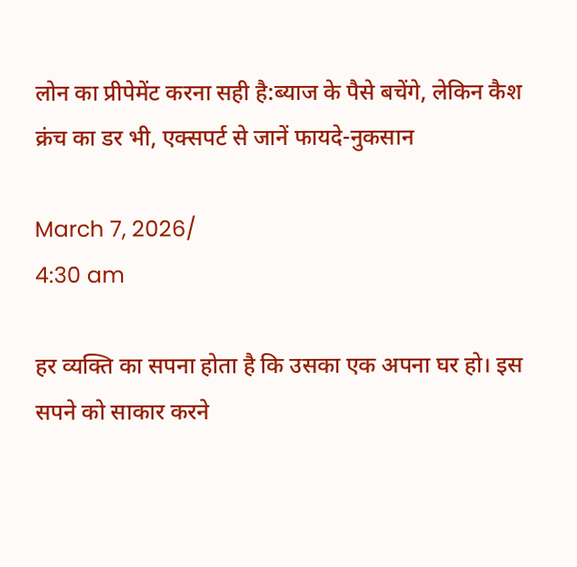लोन का प्रीपेमेंट करना सही है:ब्याज के पैसे बचेंगे, लेकिन कैश क्रंच का डर भी, एक्सपर्ट से जानें फायदे-नुकसान

March 7, 2026/
4:30 am

हर व्यक्ति का सपना होता है कि उसका एक अपना घर हो। इस सपने को साकार करने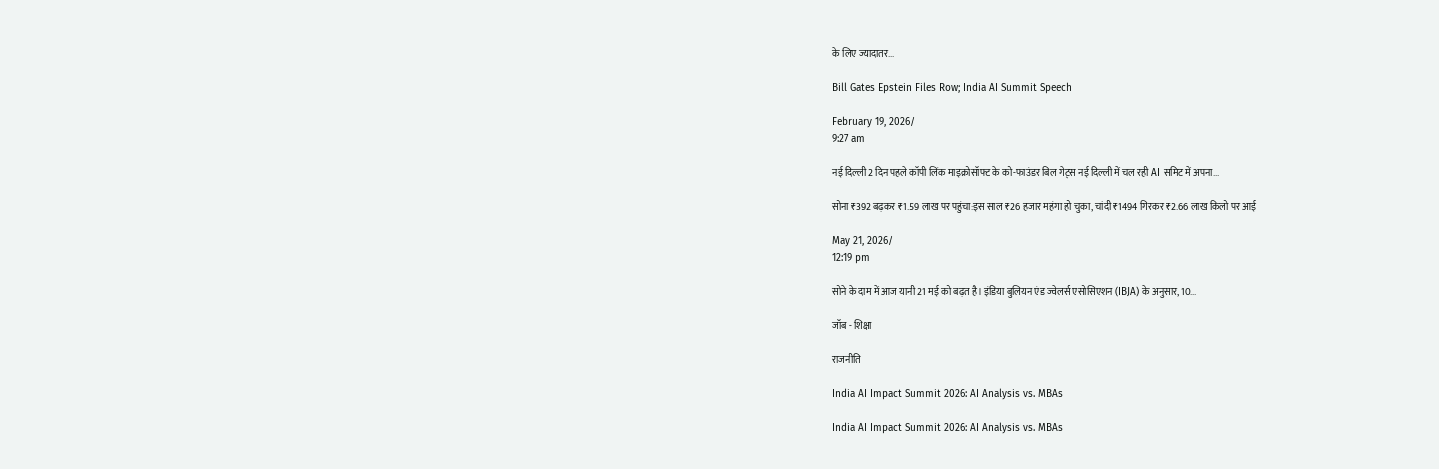के लिए ज्यादातर...

Bill Gates Epstein Files Row; India AI Summit Speech

February 19, 2026/
9:27 am

नई दिल्ली2 दिन पहले कॉपी लिंक माइक्रोसॉफ्ट के को-फाउंडर बिल गेट्स नई दिल्ली में चल रही AI समिट में अपना...

सोना ₹392 बढ़कर ₹1.59 लाख पर पहुंचा:इस साल ₹26 हजार महंगा हो चुका, चांदी ₹1494 गिरकर ₹2.66 लाख किलो पर आई

May 21, 2026/
12:19 pm

सोने के दाम में आज यानी 21 मई को बढ़त है। इंडिया बुलियन एंड ज्वेलर्स एसोसिएशन (IBJA) के अनुसार, 10...

जॉब - शिक्षा

राजनीति

India AI Impact Summit 2026: AI Analysis vs. MBAs

India AI Impact Summit 2026: AI Analysis vs. MBAs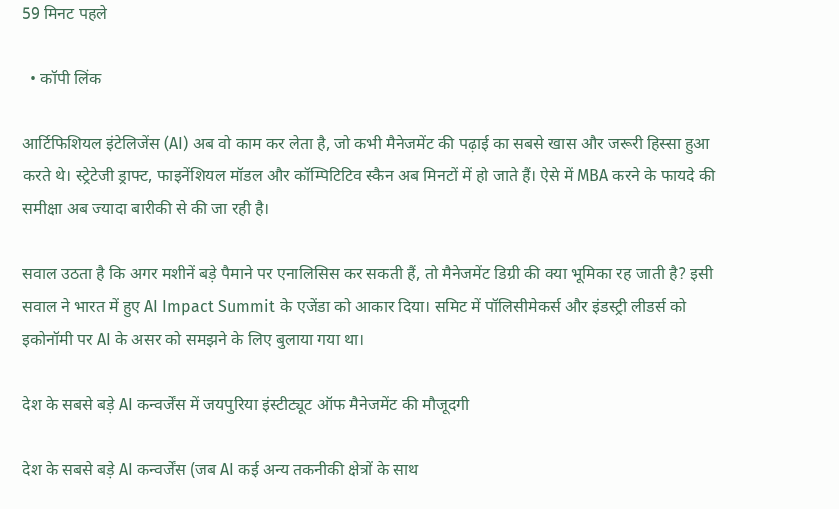59 मिनट पहले

  • कॉपी लिंक

आर्टिफिशियल इंटेलिजेंस (AI) अब वो काम कर लेता है, जो कभी मैनेजमेंट की पढ़ाई का सबसे खास और जरूरी हिस्सा हुआ करते थे। स्ट्रेटेजी ड्राफ्ट, फाइनेंशियल मॉडल और कॉम्पिटिटिव स्कैन अब मिनटों में हो जाते हैं। ऐसे में MBA करने के फायदे की समीक्षा अब ज्यादा बारीकी से की जा रही है।

सवाल उठता है कि अगर मशीनें बड़े पैमाने पर एनालिसिस कर सकती हैं, तो मैनेजमेंट डिग्री की क्या भूमिका रह जाती है? इसी सवाल ने भारत में हुए AI Impact Summit के एजेंडा को आकार दिया। समिट में पॉलिसीमेकर्स और इंडस्ट्री लीडर्स को इकोनॉमी पर AI के असर को समझने के लिए बुलाया गया था।

देश के सबसे बड़े AI कन्वर्जेंस में जयपुरिया इंस्टीट्यूट ऑफ मैनेजमेंट की मौजूदगी

देश के सबसे बड़े AI कन्वर्जेंस (जब AI कई अन्य तकनीकी क्षेत्रों के साथ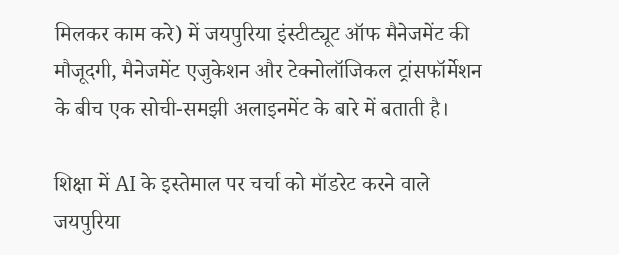मिलकर काम करे) में जयपुरिया इंस्टीट्यूट ऑफ मैनेजमेंट की मौजूदगी, मैनेजमेंट एजुकेशन और टेक्नोलॉजिकल ट्रांसफॉर्मेशन के बीच एक सोची-समझी अलाइनमेंट के बारे में बताती है।

शिक्षा में AI के इस्तेमाल पर चर्चा को मॉडरेट करने वाले जयपुरिया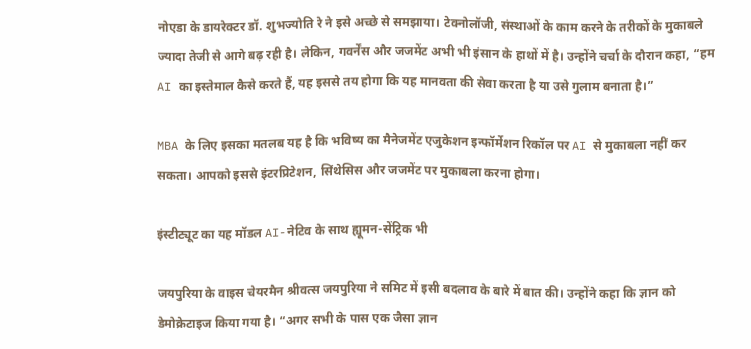नोएडा के डायरेक्टर डॉ. शुभज्योति रे ने इसे अच्छे से समझाया। टेक्नोलॉजी, संस्थाओं के काम करने के तरीकों के मुकाबले ज्यादा तेजी से आगे बढ़ रही है। लेकिन, गवर्नेंस और जजमेंट अभी भी इंसान के हाथों में है। उन्होंने चर्चा के दौरान कहा, “हम AI का इस्तेमाल कैसे करते हैं, यह इससे तय होगा कि यह मानवता की सेवा करता है या उसे गुलाम बनाता है।”

MBA के लिए इसका मतलब यह है कि भविष्य का मैनेजमेंट एजुकेशन इन्फॉर्मेशन रिकॉल पर AI से मुकाबला नहीं कर सकता। आपको इससे इंटरप्रिटेशन, सिंथेसिस और जजमेंट पर मुकाबला करना होगा।

इंस्टीट्यूट का यह मॉडल AI-नेटिव के साथ ह्यूमन-सेंट्रिक भी

जयपुरिया के वाइस चेयरमैन श्रीवत्स जयपुरिया ने समिट में इसी बदलाव के बारे में बात की। उन्होंने कहा कि ज्ञान को डेमोक्रेटाइज किया गया है। “अगर सभी के पास एक जैसा ज्ञान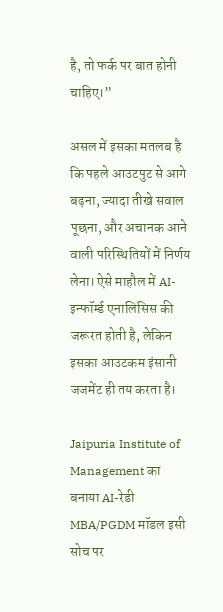है, तो फर्क पर बात होनी चाहिए।”

असल में इसका मतलब है कि पहले आउटपुट से आगे बढ़ना, ज्यादा तीखे सवाल पूछना, और अचानक आने वाली परिस्थितियों में निर्णय लेना। ऐसे माहौल में AI-इन्फॉर्म्ड एनालिसिस की जरूरत होती है, लेकिन इसका आउटकम इंसानी जजमेंट ही तय करता है।

Jaipuria Institute of Management का बनाया AI-रेडी MBA/PGDM मॉडल इसी सोच पर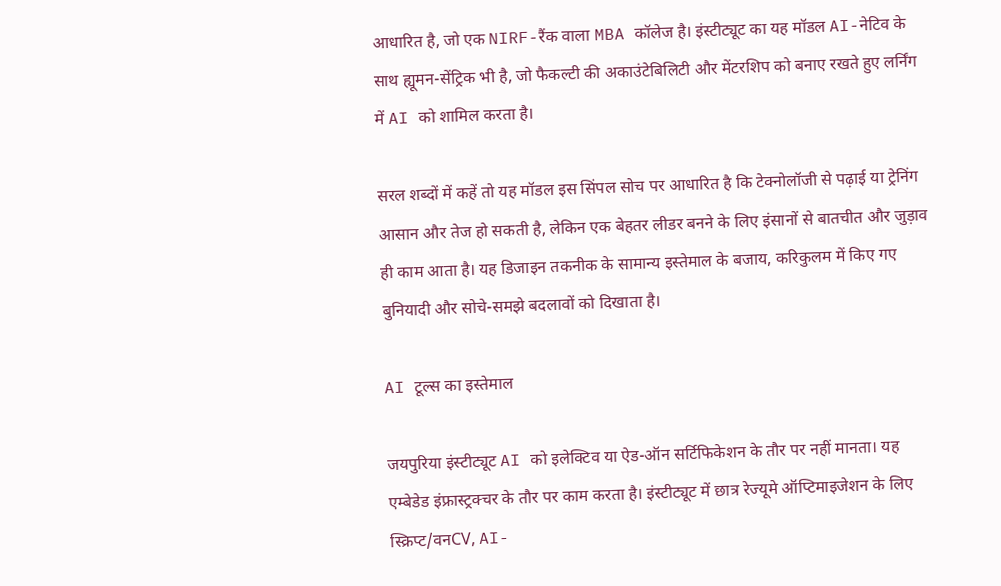आधारित है, जो एक NIRF-रैंक वाला MBA कॉलेज है। इंस्टीट्यूट का यह मॉडल AI-नेटिव के साथ ह्यूमन-सेंट्रिक भी है, जो फैकल्टी की अकाउंटेबिलिटी और मेंटरशिप को बनाए रखते हुए लर्निंग में AI को शामिल करता है।

सरल शब्दों में कहें तो यह मॉडल इस सिंपल सोच पर आधारित है कि टेक्नोलॉजी से पढ़ाई या ट्रेनिंग आसान और तेज हो सकती है, लेकिन एक बेहतर लीडर बनने के लिए इंसानों से बातचीत और जुड़ाव ही काम आता है। यह डिजाइन तकनीक के सामान्य इस्तेमाल के बजाय, करिकुलम में किए गए बुनियादी और सोचे-समझे बदलावों को दिखाता है।

AI टूल्स का इस्तेमाल

जयपुरिया इंस्टीट्यूट AI को इलेक्टिव या ऐड-ऑन सर्टिफिकेशन के तौर पर नहीं मानता। यह एम्बेडेड इंफ्रास्ट्रक्चर के तौर पर काम करता है। इंस्टीट्यूट में छात्र रेज्यूमे ऑप्टिमाइजेशन के लिए स्क्रिप्ट/वनCV, AI-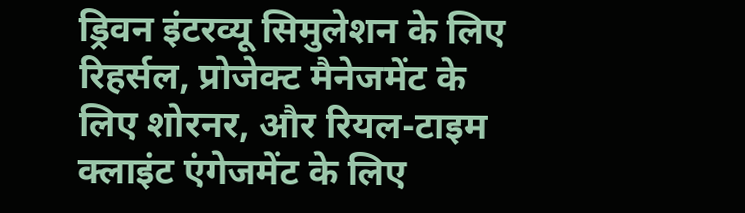ड्रिवन इंटरव्यू सिमुलेशन के लिए रिहर्सल, प्रोजेक्ट मैनेजमेंट के लिए शोरनर, और रियल-टाइम क्लाइंट एंगेजमेंट के लिए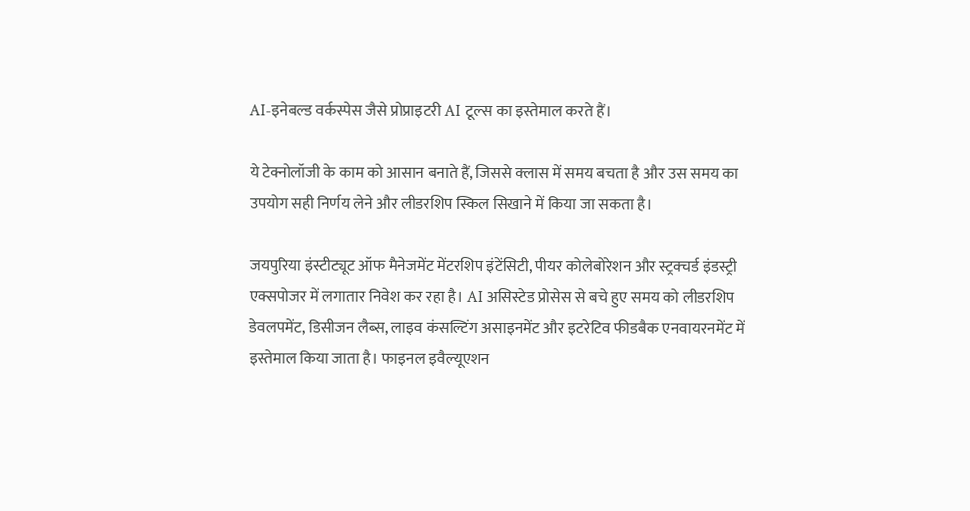AI-इनेबल्ड वर्कस्पेस जैसे प्रोप्राइटरी AI टूल्स का इस्तेमाल करते हैं।

ये टेक्नोलॉजी के काम को आसान बनाते हैं, जिससे क्लास में समय बचता है और उस समय का उपयोग सही निर्णय लेने और लीडरशिप स्किल सिखाने में किया जा सकता है।

जयपुरिया इंस्टीट्यूट ऑफ मैनेजमेंट मेंटरशिप इंटेंसिटी, पीयर कोलेबोरेशन और स्ट्रक्चर्ड इंडस्ट्री एक्सपोजर में लगातार निवेश कर रहा है। AI असिस्टेड प्रोसेस से बचे हुए समय को लीडरशिप डेवलपमेंट, डिसीजन लैब्स, लाइव कंसल्टिंग असाइनमेंट और इटरेटिव फीडबैक एनवायरनमेंट में इस्तेमाल किया जाता है। फाइनल इवैल्यूएशन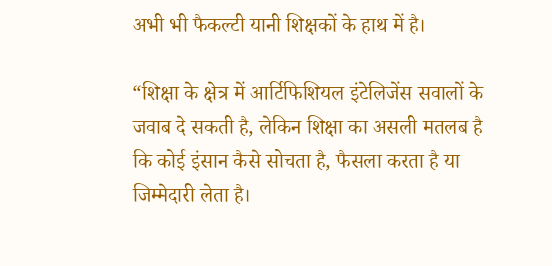अभी भी फैकल्टी यानी शिक्षकों के हाथ में है।

“शिक्षा के क्षेत्र में आर्टिफिशियल इंटेलिजेंस सवालों के जवाब दे सकती है, लेकिन शिक्षा का असली मतलब है कि कोई इंसान कैसे सोचता है, फैसला करता है या जिम्मेदारी लेता है।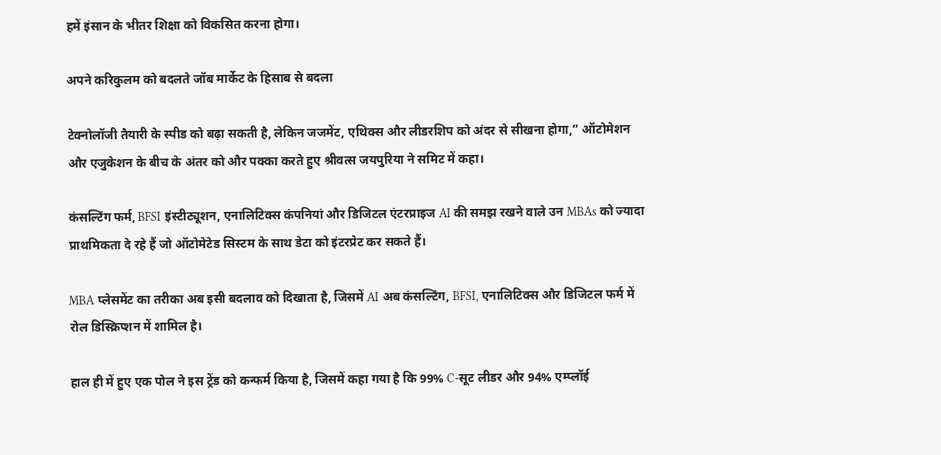हमें इंसान के भीतर शिक्षा को विकसित करना होगा।

अपने करिकुलम को बदलते जॉब मार्केट के हिसाब से बदला

टेक्नोलॉजी तैयारी के स्पीड को बढ़ा सकती है, लेकिन जजमेंट, एथिक्स और लीडरशिप को अंदर से सीखना होगा,” ऑटोमेशन और एजुकेशन के बीच के अंतर को और पक्का करते हुए श्रीवत्स जयपुरिया ने समिट में कहा।

कंसल्टिंग फर्म, BFSI इंस्टीट्यूशन, एनालिटिक्स कंपनियां और डिजिटल एंटरप्राइज AI की समझ रखने वाले उन MBAs को ज्यादा प्राथमिकता दे रहे हैं जो ऑटोमेटेड सिस्टम के साथ डेटा को इंटरप्रेट कर सकते हैं।

MBA प्लेसमेंट का तरीका अब इसी बदलाव को दिखाता है, जिसमें AI अब कंसल्टिंग, BFSI, एनालिटिक्स और डिजिटल फर्म में रोल डिस्क्रिप्शन में शामिल है।

हाल ही में हुए एक पोल ने इस ट्रेंड को कन्फर्म किया है, जिसमें कहा गया है कि 99% C-सूट लीडर और 94% एम्प्लॉई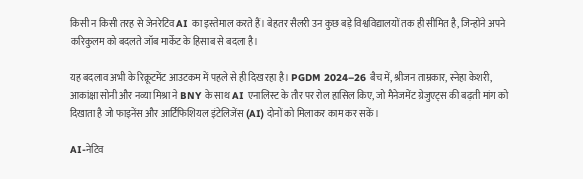किसी न किसी तरह से जेनरेटिव AI का इस्तेमाल करते हैं। बेहतर सैलरी उन कुछ बड़े विश्वविद्यालयों तक ही सीमित है, जिन्होंने अपने करिकुलम को बदलते जॉब मार्केट के हिसाब से बदला है।

यह बदलाव अभी के रिक्रूटमेंट आउटकम में पहले से ही दिख रहा है। PGDM 2024–26 बैच में, श्रीजन ताम्रकार, स्नेहा केशरी, आकांक्षा सोनी और नव्या मिश्रा ने BNY के साथ AI एनालिस्ट के तौर पर रोल हासिल किए, जो मैनेजमेंट ग्रेजुएट्स की बढ़ती मांग को दिखाता है जो फाइनेंस और आर्टिफिशियल इंटेलिजेंस (AI) दोनों को मिलाकर काम कर सकें।

AI-नेटिव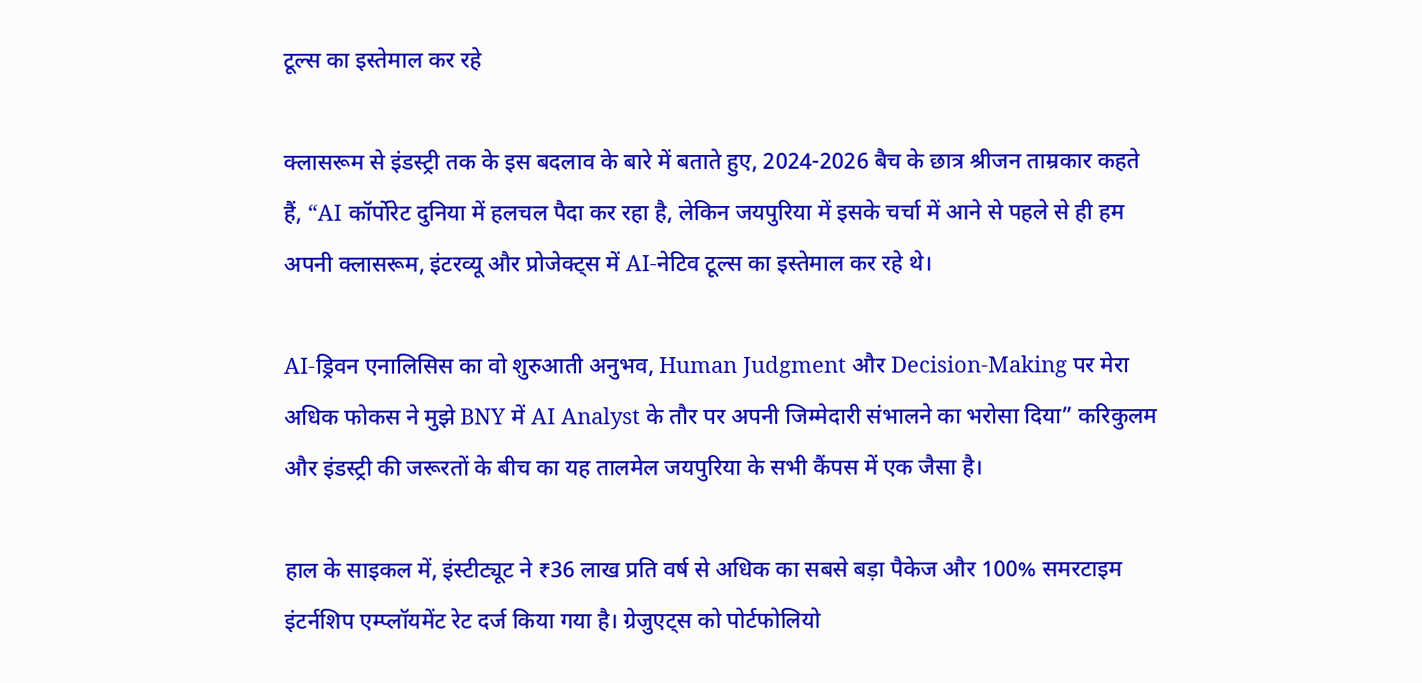टूल्स का इस्तेमाल कर रहे

क्लासरूम से इंडस्ट्री तक के इस बदलाव के बारे में बताते हुए, 2024-2026 बैच के छात्र श्रीजन ताम्रकार कहते हैं, “AI कॉर्पोरेट दुनिया में हलचल पैदा कर रहा है, लेकिन जयपुरिया में इसके चर्चा में आने से पहले से ही हम अपनी क्लासरूम, इंटरव्यू और प्रोजेक्ट्स में AI-नेटिव टूल्स का इस्तेमाल कर रहे थे।

AI-ड्रिवन एनालिसिस का वो शुरुआती अनुभव, Human Judgment और Decision-Making पर मेरा अधिक फोकस ने मुझे BNY में AI Analyst के तौर पर अपनी जिम्मेदारी संभालने का भरोसा दिया” करिकुलम और इंडस्ट्री की जरूरतों के बीच का यह तालमेल जयपुरिया के सभी कैंपस में एक जैसा है।

हाल के साइकल में, इंस्टीट्यूट ने ₹36 लाख प्रति वर्ष से अधिक का सबसे बड़ा पैकेज और 100% समरटाइम इंटर्नशिप एम्प्लॉयमेंट रेट दर्ज किया गया है। ग्रेजुएट्स को पोर्टफोलियो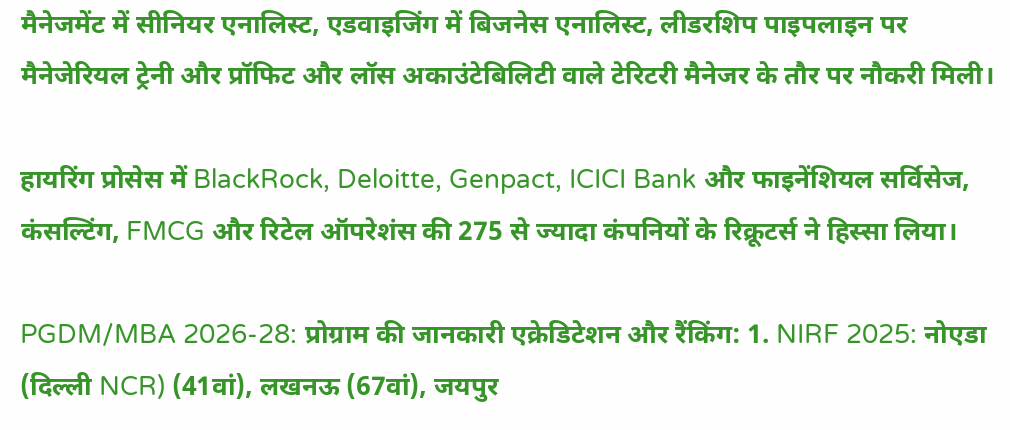मैनेजमेंट में सीनियर एनालिस्ट, एडवाइजिंग में बिजनेस एनालिस्ट, लीडरशिप पाइपलाइन पर मैनेजेरियल ट्रेनी और प्रॉफिट और लॉस अकाउंटेबिलिटी वाले टेरिटरी मैनेजर के तौर पर नौकरी मिली।

हायरिंग प्रोसेस में BlackRock, Deloitte, Genpact, ICICI Bank और फाइनेंशियल सर्विसेज, कंसल्टिंग, FMCG और रिटेल ऑपरेशंस की 275 से ज्यादा कंपनियों के रिक्रूटर्स ने हिस्सा लिया।

PGDM/MBA 2026-28: प्रोग्राम की जानकारी एक्रेडिटेशन और रैंकिंग: 1. NIRF 2025: नोएडा (दिल्ली NCR) (41वां), लखनऊ (67वां), जयपुर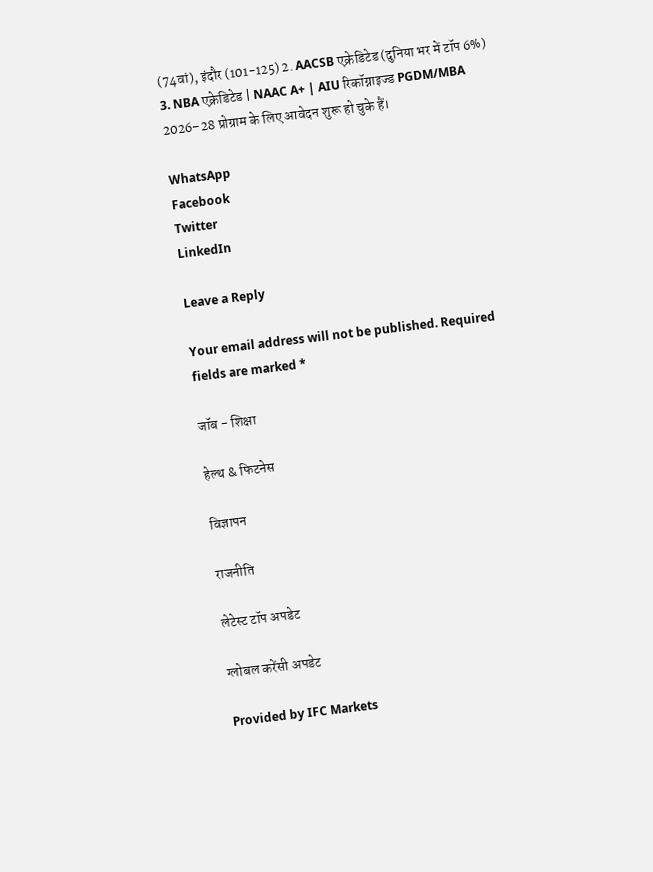(74वां), इंदौर (101-125) 2. AACSB एक्रेडिटेड (दुनिया भर में टॉप 6%) 3. NBA एक्रेडिटेड | NAAC A+ | AIU रिकॉग्नाइज्ड PGDM/MBA 2026–28 प्रोग्राम के लिए आवेदन शुरू हो चुके हैं।

WhatsApp
Facebook
Twitter
LinkedIn

Leave a Reply

Your email address will not be published. Required fields are marked *

जॉब - शिक्षा

हेल्थ & फिटनेस

विज्ञापन

राजनीति

लेटेस्ट टॉप अपडेट

ग्लोबल करेंसी अपडेट

Provided by IFC Markets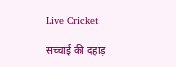Live Cricket

सच्चाई की दहाड़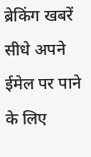ब्रेकिंग खबरें सीधे अपने ईमेल पर पाने के लिए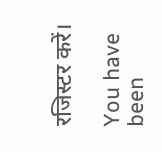रजिस्टर करें।

You have been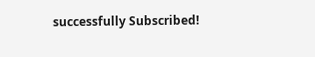successfully Subscribed!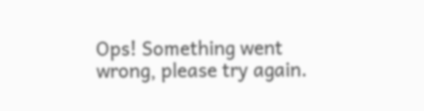Ops! Something went wrong, please try again.